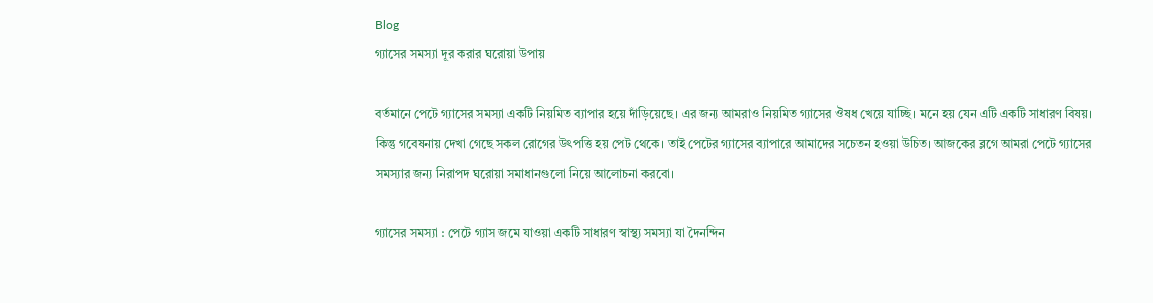Blog
গ্যাসের সমস্যা দূর করার ঘরোয়া উপায়

বর্তমানে পেটে গ্যাসের সমস্যা একটি নিয়মিত ব্যাপার হয়ে দাঁড়িয়েছে। এর জন্য আমরাও নিয়মিত গ্যাসের ঔষধ খেয়ে যাচ্ছি। মনে হয় যেন এটি একটি সাধারণ বিষয়। কিন্তু গবেষনায় দেখা গেছে সকল রোগের উৎপত্তি হয় পেট থেকে। তাই পেটের গ্যাসের ব্যাপারে আমাদের সচেতন হওয়া উচিত। আজকের ব্লগে আমরা পেটে গ্যাসের সমস্যার জন্য নিরাপদ ঘরোয়া সমাধানগুলো নিয়ে আলোচনা করবো।

গ্যাসের সমস্যা : পেটে গ্যাস জমে যাওয়া একটি সাধারণ স্বাস্থ্য সমস্যা যা দৈনন্দিন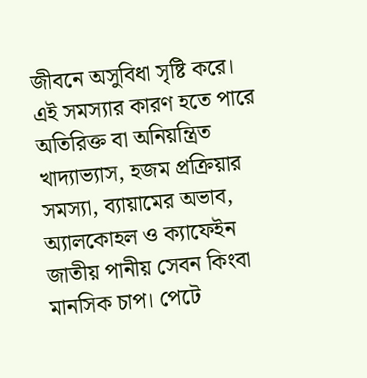জীবনে অসুবিধা সৃষ্টি করে। এই সমস্যার কারণ হতে পারে অতিরিক্ত বা অনিয়ন্ত্রিত খাদ্যাভ্যাস, হজম প্রক্রিয়ার সমস্যা, ব্যায়ামের অভাব, অ্যালকোহল ও ক্যাফেইন জাতীয় পানীয় সেবন কিংবা মানসিক চাপ। পেটে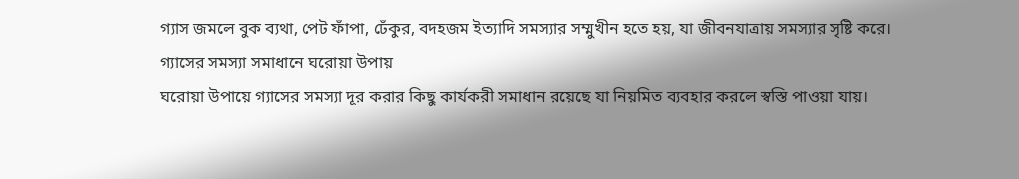গ্যাস জমলে বুক ব্যথা, পেট ফাঁপা, ঢেঁকুর, বদহজম ইত্যাদি সমস্যার সম্মুখীন হতে হয়, যা জীবনযাত্রায় সমস্যার সৃষ্টি করে।
গ্যাসের সমস্যা সমাধানে ঘরোয়া উপায়
ঘরোয়া উপায়ে গ্যাসের সমস্যা দূর করার কিছু কার্যকরী সমাধান রয়েছে যা নিয়মিত ব্যবহার করলে স্বস্তি পাওয়া যায়।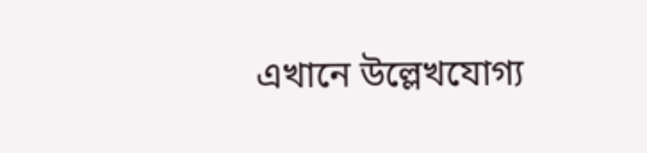এখানে উল্লেখযোগ্য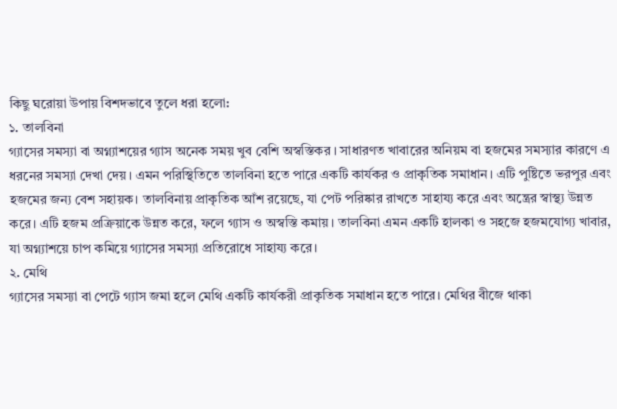কিছু ঘরোয়া উপায় বিশদভাবে তুলে ধরা হলো:
১. তালবিনা
গ্যাসের সমস্যা বা অগ্ন্যাশয়ের গ্যাস অনেক সময় খুব বেশি অস্বস্তিকর । সাধারণত খাবারের অনিয়ম বা হজমের সমস্যার কারণে এ ধরনের সমস্যা দেখা দেয়। এমন পরিস্থিতিতে তালবিনা হতে পারে একটি কার্যকর ও প্রাকৃতিক সমাধান। এটি পুষ্টিতে ভরপুর এবং হজমের জন্য বেশ সহায়ক। তালবিনায় প্রাকৃতিক আঁশ রয়েছে, যা পেট পরিষ্কার রাখতে সাহায্য করে এবং অন্ত্রের স্বাস্থ্য উন্নত করে। এটি হজম প্রক্রিয়াকে উন্নত করে, ফলে গ্যাস ও অস্বস্তি কমায়। তালবিনা এমন একটি হালকা ও সহজে হজমযোগ্য খাবার, যা অগ্ন্যাশয়ে চাপ কমিয়ে গ্যাসের সমস্যা প্রতিরোধে সাহায্য করে।
২. মেথি
গ্যাসের সমস্যা বা পেটে গ্যাস জমা হলে মেথি একটি কার্যকরী প্রাকৃতিক সমাধান হতে পারে। মেথির বীজে থাকা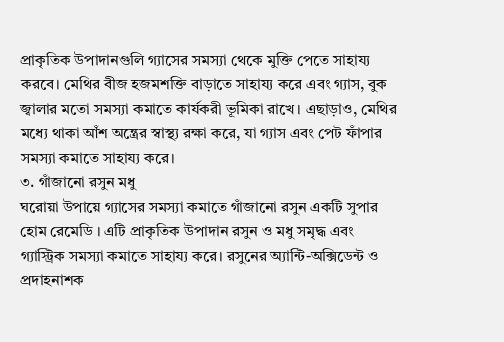প্রাকৃতিক উপাদানগুলি গ্যাসের সমস্যা থেকে মুক্তি পেতে সাহায্য করবে। মেথির বীজ হজমশক্তি বাড়াতে সাহায্য করে এবং গ্যাস, বুক জ্বালার মতো সমস্যা কমাতে কার্যকরী ভূমিকা রাখে। এছাড়াও, মেথির মধ্যে থাকা আঁশ অন্ত্রের স্বাস্থ্য রক্ষা করে, যা গ্যাস এবং পেট ফাঁপার সমস্যা কমাতে সাহায্য করে।
৩. গাঁজানো রসুন মধু
ঘরোয়া উপায়ে গ্যাসের সমস্যা কমাতে গাঁজানো রসুন একটি সুপার হোম রেমেডি । এটি প্রাকৃতিক উপাদান রসুন ও মধু সমৃদ্ধ এবং গ্যাস্ট্রিক সমস্যা কমাতে সাহায্য করে। রসুনের অ্যান্টি-অক্সিডেন্ট ও প্রদাহনাশক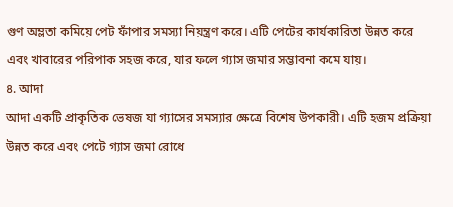গুণ অম্লতা কমিয়ে পেট ফাঁপার সমস্যা নিয়ন্ত্রণ করে। এটি পেটের কার্যকারিতা উন্নত করে এবং খাবারের পরিপাক সহজ করে, যার ফলে গ্যাস জমার সম্ভাবনা কমে যায়।
৪. আদা
আদা একটি প্রাকৃতিক ভেষজ যা গ্যাসের সমস্যার ক্ষেত্রে বিশেষ উপকারী। এটি হজম প্রক্রিয়া উন্নত করে এবং পেটে গ্যাস জমা রোধে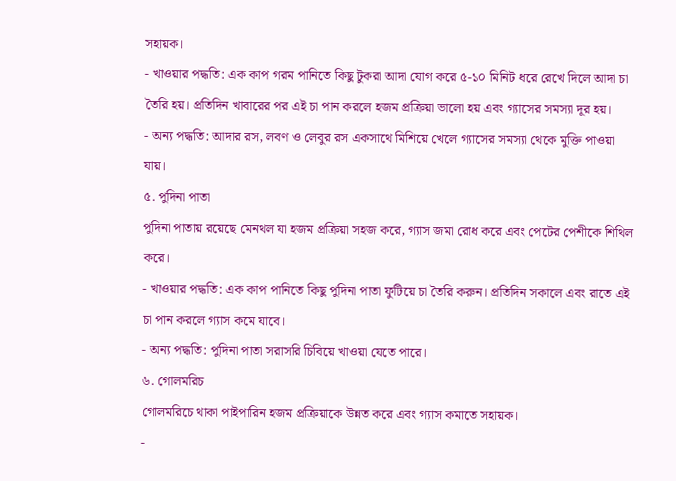সহায়ক।
- খাওয়ার পদ্ধতি: এক কাপ গরম পানিতে কিছু টুকরা আদা যোগ করে ৫-১০ মিনিট ধরে রেখে দিলে আদা চা তৈরি হয়। প্রতিদিন খাবারের পর এই চা পান করলে হজম প্রক্রিয়া ভালো হয় এবং গ্যাসের সমস্যা দূর হয়।
- অন্য পদ্ধতি: আদার রস, লবণ ও লেবুর রস একসাথে মিশিয়ে খেলে গ্যাসের সমস্যা থেকে মুক্তি পাওয়া যায়।
৫. পুদিনা পাতা
পুদিনা পাতায় রয়েছে মেনথল যা হজম প্রক্রিয়া সহজ করে, গ্যাস জমা রোধ করে এবং পেটের পেশীকে শিথিল করে।
- খাওয়ার পদ্ধতি: এক কাপ পানিতে কিছু পুদিনা পাতা ফুটিয়ে চা তৈরি করুন। প্রতিদিন সকালে এবং রাতে এই চা পান করলে গ্যাস কমে যাবে।
- অন্য পদ্ধতি: পুদিনা পাতা সরাসরি চিবিয়ে খাওয়া যেতে পারে।
৬. গোলমরিচ
গোলমরিচে থাকা পাইপারিন হজম প্রক্রিয়াকে উন্নত করে এবং গ্যাস কমাতে সহায়ক।
-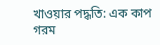খাওয়ার পদ্ধতি: এক কাপ গরম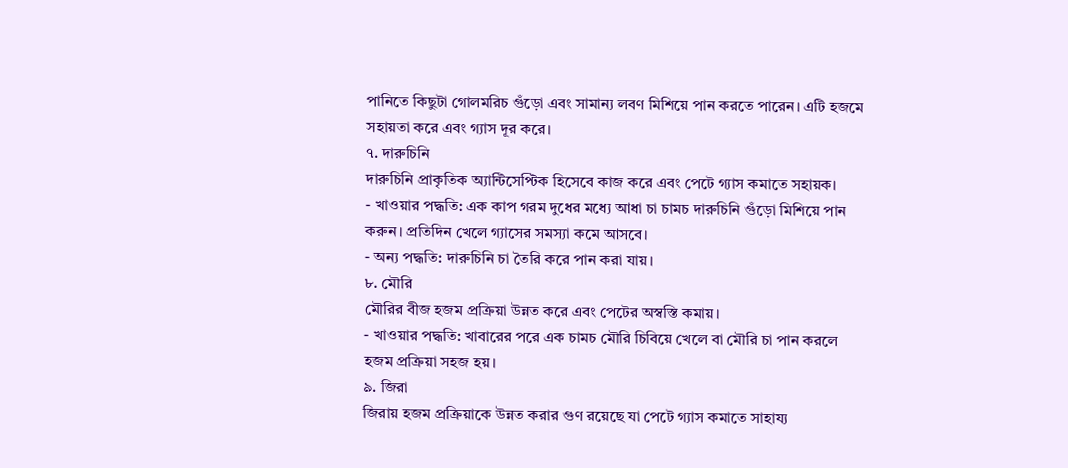পানিতে কিছুটা গোলমরিচ গুঁড়ো এবং সামান্য লবণ মিশিয়ে পান করতে পারেন। এটি হজমে সহায়তা করে এবং গ্যাস দূর করে।
৭. দারুচিনি
দারুচিনি প্রাকৃতিক অ্যান্টিসেপ্টিক হিসেবে কাজ করে এবং পেটে গ্যাস কমাতে সহায়ক।
- খাওয়ার পদ্ধতি: এক কাপ গরম দুধের মধ্যে আধা চা চামচ দারুচিনি গুঁড়ো মিশিয়ে পান করুন। প্রতিদিন খেলে গ্যাসের সমস্যা কমে আসবে।
- অন্য পদ্ধতি: দারুচিনি চা তৈরি করে পান করা যায়।
৮. মৌরি
মৌরির বীজ হজম প্রক্রিয়া উন্নত করে এবং পেটের অস্বস্তি কমায়।
- খাওয়ার পদ্ধতি: খাবারের পরে এক চামচ মৌরি চিবিয়ে খেলে বা মৌরি চা পান করলে হজম প্রক্রিয়া সহজ হয়।
৯. জিরা
জিরায় হজম প্রক্রিয়াকে উন্নত করার গুণ রয়েছে যা পেটে গ্যাস কমাতে সাহায্য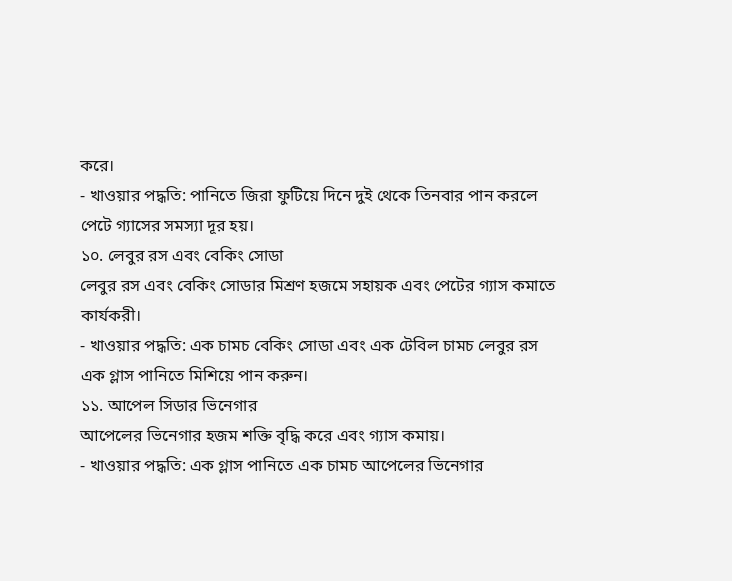করে।
- খাওয়ার পদ্ধতি: পানিতে জিরা ফুটিয়ে দিনে দুই থেকে তিনবার পান করলে পেটে গ্যাসের সমস্যা দূর হয়।
১০. লেবুর রস এবং বেকিং সোডা
লেবুর রস এবং বেকিং সোডার মিশ্রণ হজমে সহায়ক এবং পেটের গ্যাস কমাতে কার্যকরী।
- খাওয়ার পদ্ধতি: এক চামচ বেকিং সোডা এবং এক টেবিল চামচ লেবুর রস এক গ্লাস পানিতে মিশিয়ে পান করুন।
১১. আপেল সিডার ভিনেগার
আপেলের ভিনেগার হজম শক্তি বৃদ্ধি করে এবং গ্যাস কমায়।
- খাওয়ার পদ্ধতি: এক গ্লাস পানিতে এক চামচ আপেলের ভিনেগার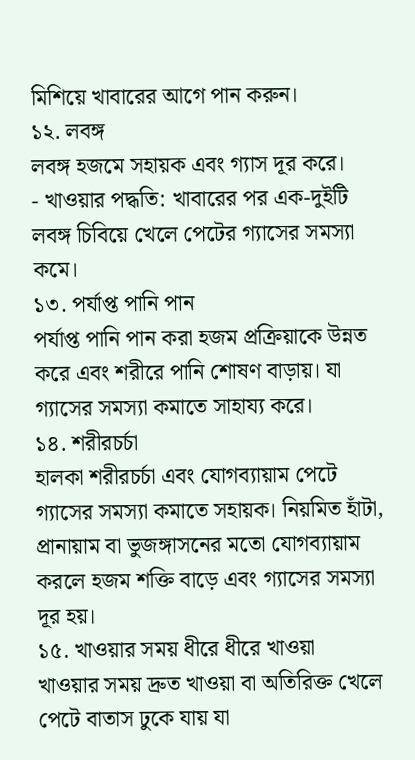মিশিয়ে খাবারের আগে পান করুন।
১২. লবঙ্গ
লবঙ্গ হজমে সহায়ক এবং গ্যাস দূর করে।
- খাওয়ার পদ্ধতি: খাবারের পর এক-দুইটি লবঙ্গ চিবিয়ে খেলে পেটের গ্যাসের সমস্যা কমে।
১৩. পর্যাপ্ত পানি পান
পর্যাপ্ত পানি পান করা হজম প্রক্রিয়াকে উন্নত করে এবং শরীরে পানি শোষণ বাড়ায়। যা গ্যাসের সমস্যা কমাতে সাহায্য করে।
১৪. শরীরচর্চা
হালকা শরীরচর্চা এবং যোগব্যায়াম পেটে গ্যাসের সমস্যা কমাতে সহায়ক। নিয়মিত হাঁটা, প্রানায়াম বা ভুজঙ্গাসনের মতো যোগব্যায়াম করলে হজম শক্তি বাড়ে এবং গ্যাসের সমস্যা দূর হয়।
১৫. খাওয়ার সময় ধীরে ধীরে খাওয়া
খাওয়ার সময় দ্রুত খাওয়া বা অতিরিক্ত খেলে পেটে বাতাস ঢুকে যায় যা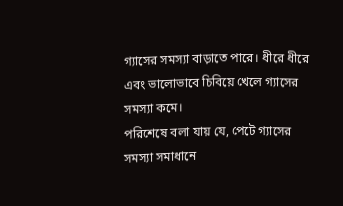গ্যাসের সমস্যা বাড়াতে পারে। ধীরে ধীরে এবং ভালোভাবে চিবিয়ে খেলে গ্যাসের সমস্যা কমে।
পরিশেষে বলা যায় যে, পেটে গ্যাসের সমস্যা সমাধানে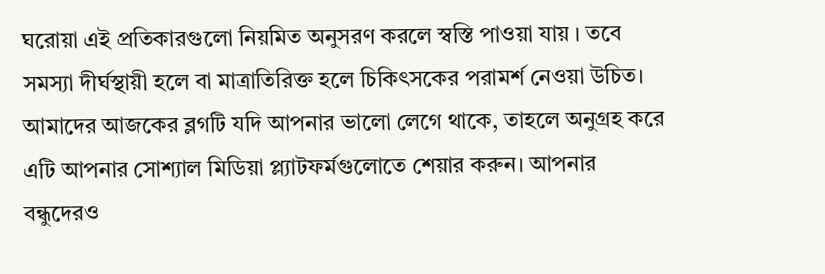ঘরোয়া এই প্রতিকারগুলো নিয়মিত অনুসরণ করলে স্বস্তি পাওয়া যায় । তবে সমস্যা দীর্ঘস্থায়ী হলে বা মাত্রাতিরিক্ত হলে চিকিৎসকের পরামর্শ নেওয়া উচিত।
আমাদের আজকের ব্লগটি যদি আপনার ভালো লেগে থাকে, তাহলে অনুগ্রহ করে এটি আপনার সোশ্যাল মিডিয়া প্ল্যাটফর্মগুলোতে শেয়ার করুন। আপনার বন্ধুদেরও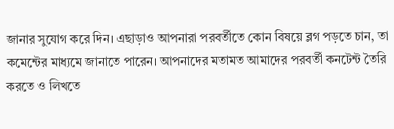জানার সুযোগ করে দিন। এছাড়াও আপনারা পরবর্তীতে কোন বিষয়ে ব্লগ পড়তে চান, তা কমেন্টের মাধ্যমে জানাতে পারেন। আপনাদের মতামত আমাদের পরবর্তী কনটেন্ট তৈরি করতে ও লিখতে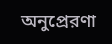অনুপ্রেরণা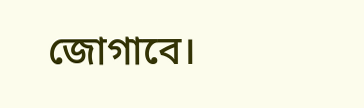জোগাবে।